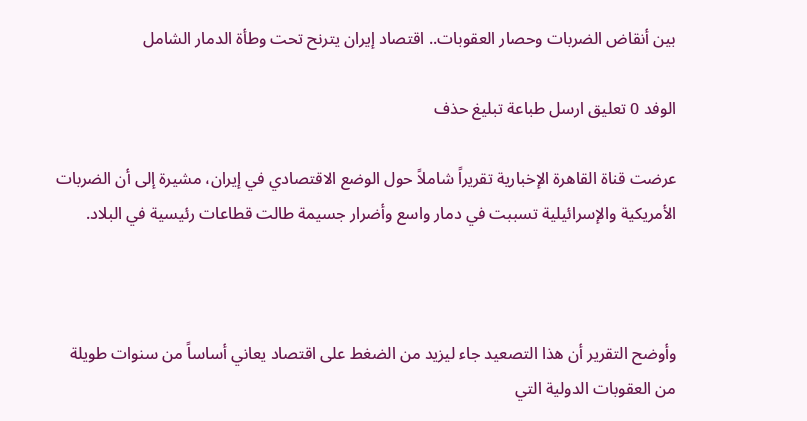بين أنقاض الضربات وحصار العقوبات.. اقتصاد إيران يترنح تحت وطأة الدمار الشامل

الوفد 0 تعليق ارسل طباعة تبليغ حذف

عرضت قناة القاهرة الإخبارية تقريراً شاملاً حول الوضع الاقتصادي في إيران، مشيرة إلى أن الضربات الأمريكية والإسرائيلية تسببت في دمار واسع وأضرار جسيمة طالت قطاعات رئيسية في البلاد.



وأوضح التقرير أن هذا التصعيد جاء ليزيد من الضغط على اقتصاد يعاني أساساً من سنوات طويلة من العقوبات الدولية التي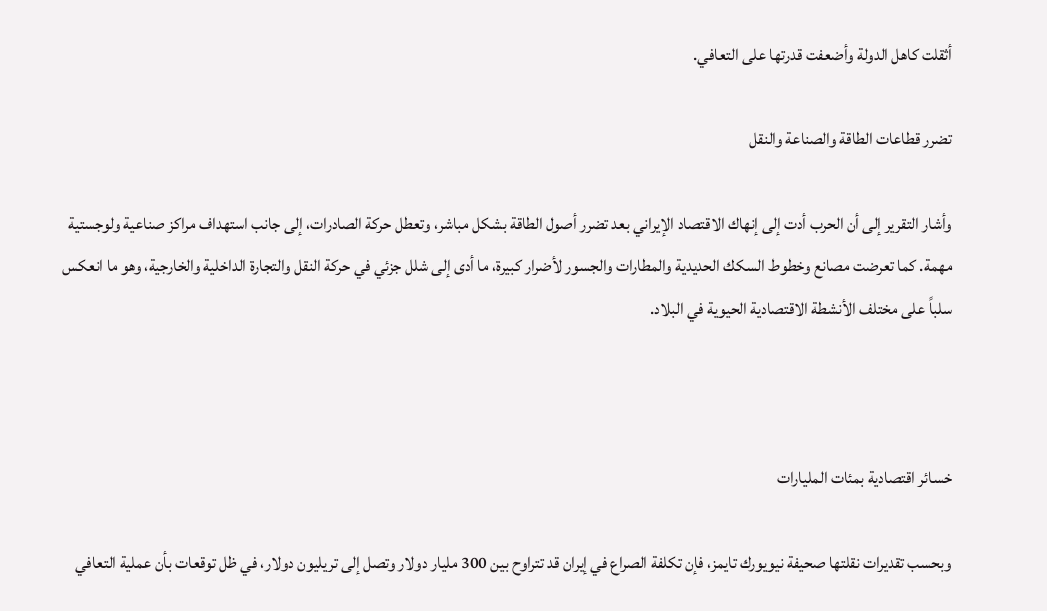أثقلت كاهل الدولة وأضعفت قدرتها على التعافي.

تضرر قطاعات الطاقة والصناعة والنقل

وأشار التقرير إلى أن الحرب أدت إلى إنهاك الاقتصاد الإيراني بعد تضرر أصول الطاقة بشكل مباشر، وتعطل حركة الصادرات، إلى جانب استهداف مراكز صناعية ولوجستية مهمة. كما تعرضت مصانع وخطوط السكك الحديدية والمطارات والجسور لأضرار كبيرة، ما أدى إلى شلل جزئي في حركة النقل والتجارة الداخلية والخارجية، وهو ما انعكس سلباً على مختلف الأنشطة الاقتصادية الحيوية في البلاد.



خسائر اقتصادية بمئات المليارات

وبحسب تقديرات نقلتها صحيفة نيويورك تايمز، فإن تكلفة الصراع في إيران قد تتراوح بين 300 مليار دولار وتصل إلى تريليون دولار، في ظل توقعات بأن عملية التعافي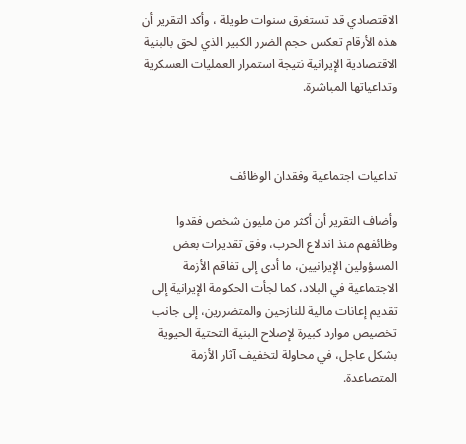الاقتصادي قد تستغرق سنوات طويلة ، وأكد التقرير أن هذه الأرقام تعكس حجم الضرر الكبير الذي لحق بالبنية الاقتصادية الإيرانية نتيجة استمرار العمليات العسكرية وتداعياتها المباشرة.



تداعيات اجتماعية وفقدان الوظائف

وأضاف التقرير أن أكثر من مليون شخص فقدوا وظائفهم منذ اندلاع الحرب، وفق تقديرات بعض المسؤولين الإيرانيين، ما أدى إلى تفاقم الأزمة الاجتماعية في البلاد، كما لجأت الحكومة الإيرانية إلى تقديم إعانات مالية للنازحين والمتضررين، إلى جانب تخصيص موارد كبيرة لإصلاح البنية التحتية الحيوية بشكل عاجل، في محاولة لتخفيف آثار الأزمة المتصاعدة.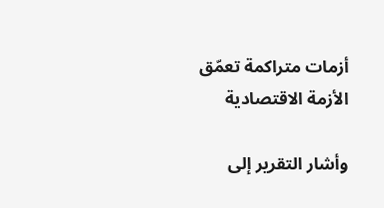أزمات متراكمة تعمّق الأزمة الاقتصادية

وأشار التقرير إلى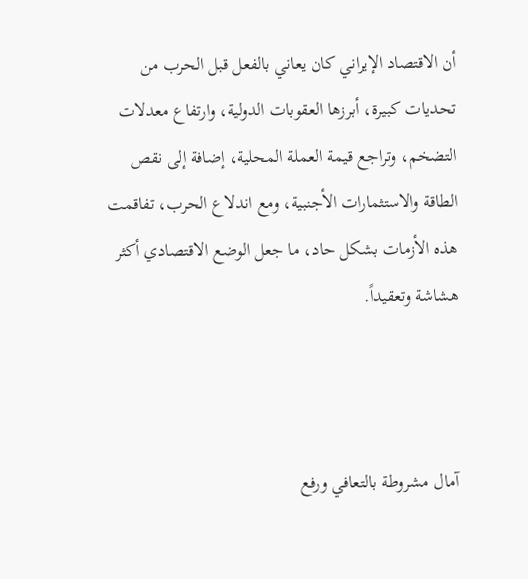أن الاقتصاد الإيراني كان يعاني بالفعل قبل الحرب من تحديات كبيرة، أبرزها العقوبات الدولية، وارتفاع معدلات التضخم، وتراجع قيمة العملة المحلية، إضافة إلى نقص الطاقة والاستثمارات الأجنبية، ومع اندلاع الحرب، تفاقمت هذه الأزمات بشكل حاد، ما جعل الوضع الاقتصادي أكثر هشاشة وتعقيداً.



آمال مشروطة بالتعافي ورفع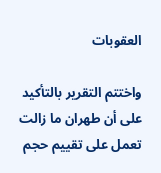العقوبات

واختتم التقرير بالتأكيد على أن طهران ما زالت تعمل على تقييم حجم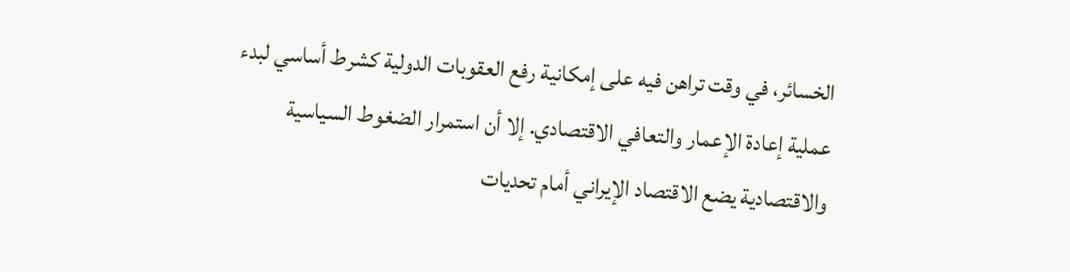الخسائر، في وقت تراهن فيه على إمكانية رفع العقوبات الدولية كشرط أساسي لبدء عملية إعادة الإعمار والتعافي الاقتصادي. إلا أن استمرار الضغوط السياسية والاقتصادية يضع الاقتصاد الإيراني أمام تحديات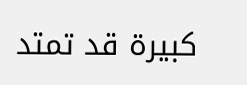كبيرة قد تمتد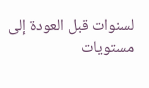لسنوات قبل العودة إلى مستويات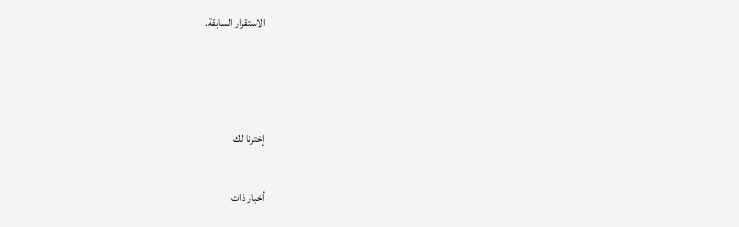الاستقرار السابقة.



إخترنا لك

أخبار ذات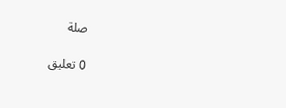صلة

0 تعليق